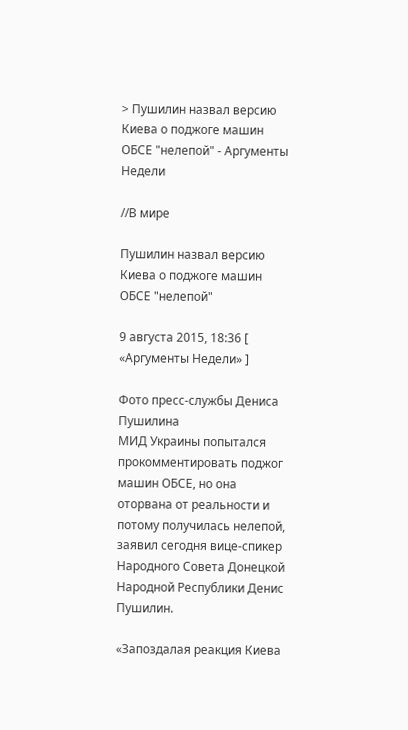> Пушилин назвал версию Киева о поджоге машин ОБСЕ "нелепой" - Аргументы Недели

//В мире

Пушилин назвал версию Киева о поджоге машин ОБСЕ "нелепой"

9 августа 2015, 18:36 [ «Аргументы Недели» ]

Фото пресс-службы Дениса Пушилина
МИД Украины попытался прокомментировать поджог машин ОБСЕ, но она оторвана от реальности и потому получилась нелепой, заявил сегодня вице-спикер Народного Совета Донецкой Народной Республики Денис Пушилин.

«Запоздалая реакция Киева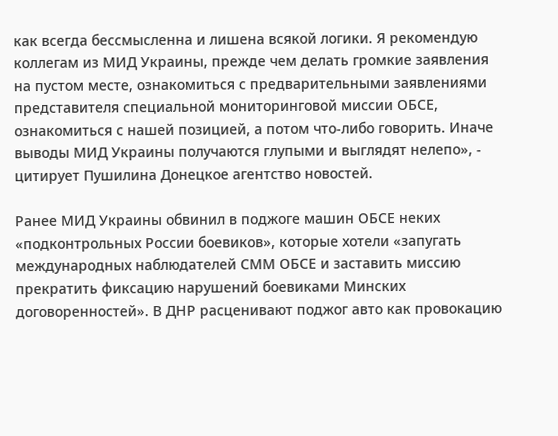как всегда бессмысленна и лишена всякой логики. Я рекомендую коллегам из МИД Украины, прежде чем делать громкие заявления на пустом месте, ознакомиться с предварительными заявлениями представителя специальной мониторинговой миссии ОБСЕ, ознакомиться с нашей позицией, а потом что-либо говорить. Иначе выводы МИД Украины получаются глупыми и выглядят нелепо», - цитирует Пушилина Донецкое агентство новостей.

Ранее МИД Украины обвинил в поджоге машин ОБСЕ неких «подконтрольных России боевиков», которые хотели «запугать международных наблюдателей СММ ОБСЕ и заставить миссию прекратить фиксацию нарушений боевиками Минских договоренностей». В ДНР расценивают поджог авто как провокацию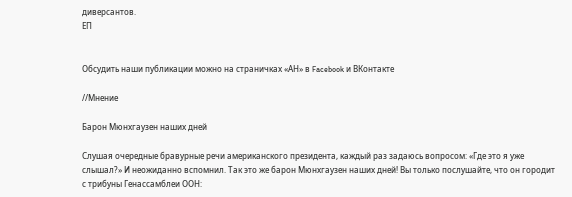диверсантов.
ЕП


Обсудить наши публикации можно на страничках «АН» в Facebook и ВКонтакте

//Мнение

Барон Мюнхгаузен наших дней

Слушая очередные бравурные речи американского президента, каждый раз задаюсь вопросом: «Где это я уже слышал?» И неожиданно вспомнил. Так это же барон Мюнхгаузен наших дней! Вы только послушайте, что он городит с трибуны Генассамблеи ООН: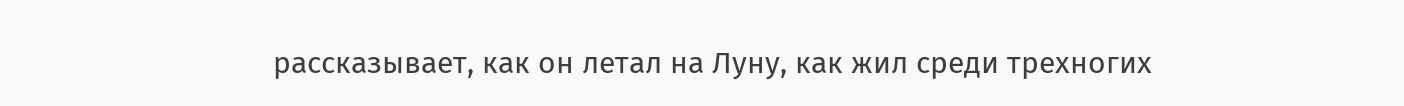рассказывает, как он летал на Луну, как жил среди трехногих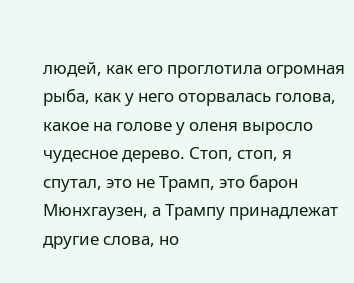людей, как его проглотила огромная рыба, как у него оторвалась голова, какое на голове у оленя выросло чудесное дерево. Стоп, стоп, я спутал, это не Трамп, это барон Мюнхгаузен, а Трампу принадлежат другие слова, но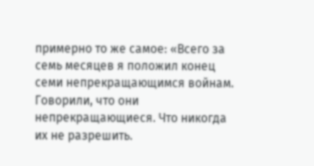примерно то же самое: «Всего за семь месяцев я положил конец семи непрекращающимся войнам. Говорили, что они непрекращающиеся. Что никогда их не разрешить.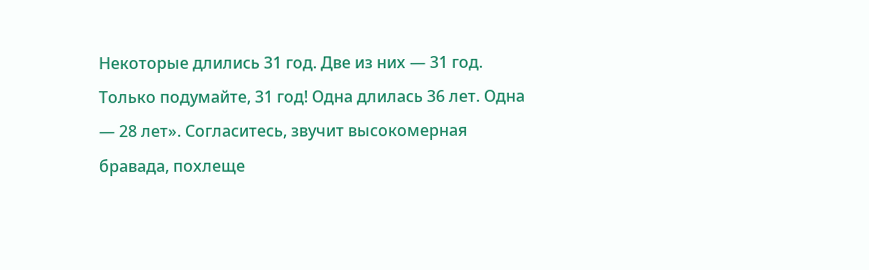Некоторые длились 31 год. Две из них — 31 год. Только подумайте, 31 год! Одна длилась 36 лет. Одна — 28 лет». Согласитесь, звучит высокомерная бравада, похлеще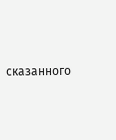сказанного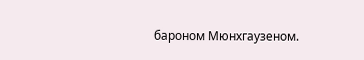бароном Мюнхгаузеном.